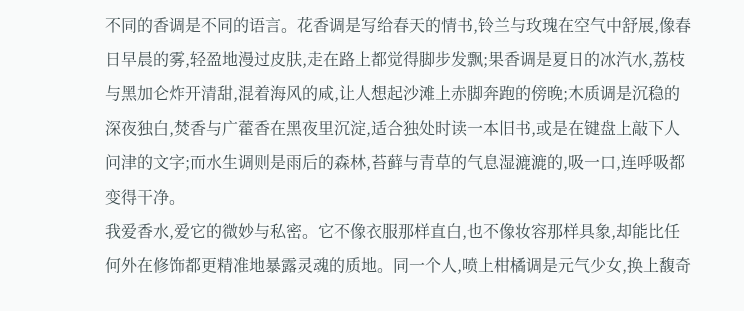不同的香调是不同的语言。花香调是写给春天的情书,铃兰与玫瑰在空气中舒展,像春日早晨的雾,轻盈地漫过皮肤,走在路上都觉得脚步发飘;果香调是夏日的冰汽水,荔枝与黑加仑炸开清甜,混着海风的咸,让人想起沙滩上赤脚奔跑的傍晚;木质调是沉稳的深夜独白,焚香与广藿香在黑夜里沉淀,适合独处时读一本旧书,或是在键盘上敲下人问津的文字;而水生调则是雨后的森林,苔藓与青草的气息湿漉漉的,吸一口,连呼吸都变得干净。
我爱香水,爱它的微妙与私密。它不像衣服那样直白,也不像妆容那样具象,却能比任何外在修饰都更精准地暴露灵魂的质地。同一个人,喷上柑橘调是元气少女,换上馥奇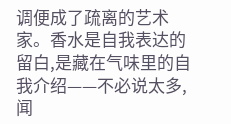调便成了疏离的艺术家。香水是自我表达的留白,是藏在气味里的自我介绍——不必说太多,闻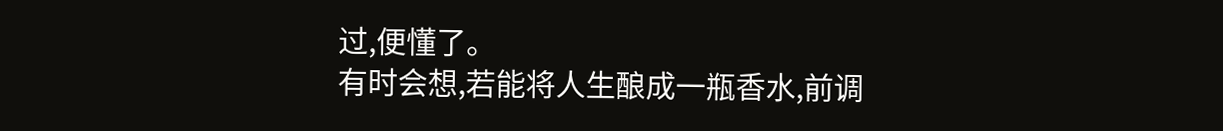过,便懂了。
有时会想,若能将人生酿成一瓶香水,前调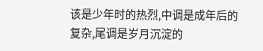该是少年时的热烈,中调是成年后的复杂,尾调是岁月沉淀的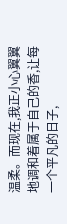温柔。而现在,我正小心翼翼地调和着属于自己的香,让每一个平凡的日子,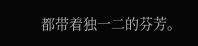都带着独一二的芬芳。